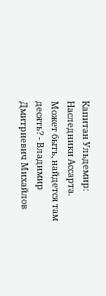Капитан Ульдемир: Наследники Ассарта. Может быть, найдется там десять? - Владимир Дмитриевич Михайлов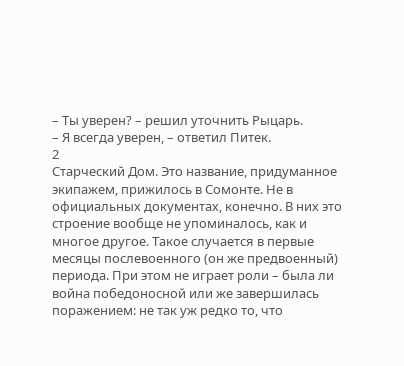– Ты уверен? – решил уточнить Рыцарь.
– Я всегда уверен, – ответил Питек.
2
Старческий Дом. Это название, придуманное экипажем, прижилось в Сомонте. Не в официальных документах, конечно. В них это строение вообще не упоминалось, как и многое другое. Такое случается в первые месяцы послевоенного (он же предвоенный) периода. При этом не играет роли – была ли война победоносной или же завершилась поражением: не так уж редко то, что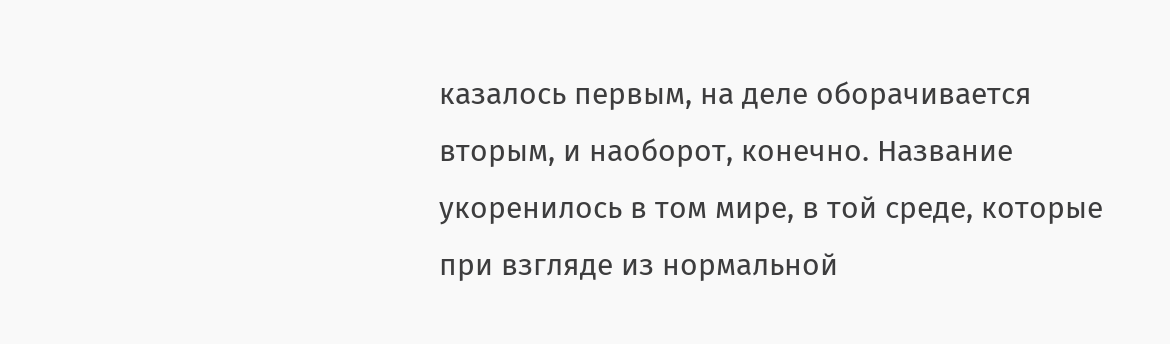казалось первым, на деле оборачивается вторым, и наоборот, конечно. Название укоренилось в том мире, в той среде, которые при взгляде из нормальной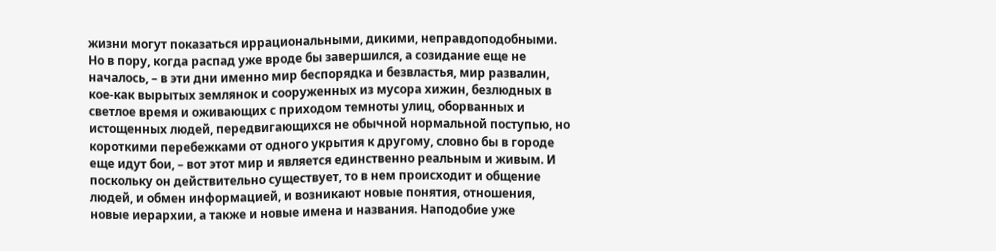жизни могут показаться иррациональными, дикими, неправдоподобными. Но в пору, когда распад уже вроде бы завершился, а созидание еще не началось, – в эти дни именно мир беспорядка и безвластья, мир развалин, кое-как вырытых землянок и сооруженных из мусора хижин, безлюдных в светлое время и оживающих с приходом темноты улиц, оборванных и истощенных людей, передвигающихся не обычной нормальной поступью, но короткими перебежками от одного укрытия к другому, словно бы в городе еще идут бои, – вот этот мир и является единственно реальным и живым. И поскольку он действительно существует, то в нем происходит и общение людей, и обмен информацией, и возникают новые понятия, отношения, новые иерархии, а также и новые имена и названия. Наподобие уже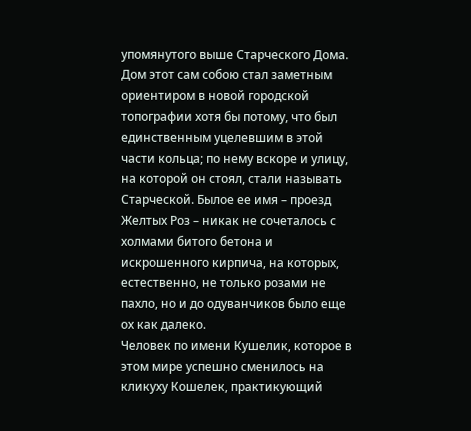упомянутого выше Старческого Дома.
Дом этот сам собою стал заметным ориентиром в новой городской топографии хотя бы потому, что был единственным уцелевшим в этой части кольца; по нему вскоре и улицу, на которой он стоял, стали называть Старческой. Былое ее имя – проезд Желтых Роз – никак не сочеталось с холмами битого бетона и искрошенного кирпича, на которых, естественно, не только розами не пахло, но и до одуванчиков было еще ох как далеко.
Человек по имени Кушелик, которое в этом мире успешно сменилось на кликуху Кошелек, практикующий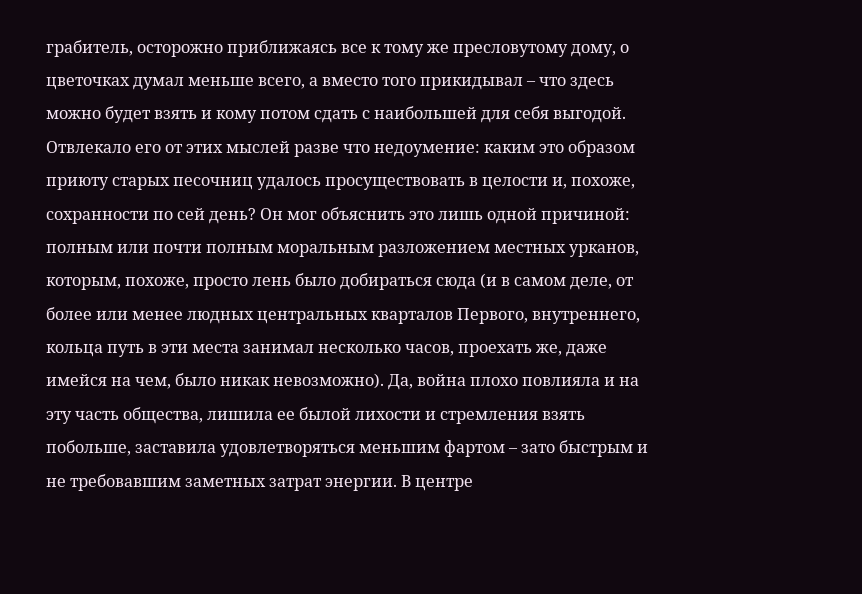грабитель, осторожно приближаясь все к тому же пресловутому дому, о цветочках думал меньше всего, а вместо того прикидывал – что здесь можно будет взять и кому потом сдать с наибольшей для себя выгодой. Отвлекало его от этих мыслей разве что недоумение: каким это образом приюту старых песочниц удалось просуществовать в целости и, похоже, сохранности по сей день? Он мог объяснить это лишь одной причиной: полным или почти полным моральным разложением местных урканов, которым, похоже, просто лень было добираться сюда (и в самом деле, от более или менее людных центральных кварталов Первого, внутреннего, кольца путь в эти места занимал несколько часов, проехать же, даже имейся на чем, было никак невозможно). Да, война плохо повлияла и на эту часть общества, лишила ее былой лихости и стремления взять побольше, заставила удовлетворяться меньшим фартом – зато быстрым и не требовавшим заметных затрат энергии. В центре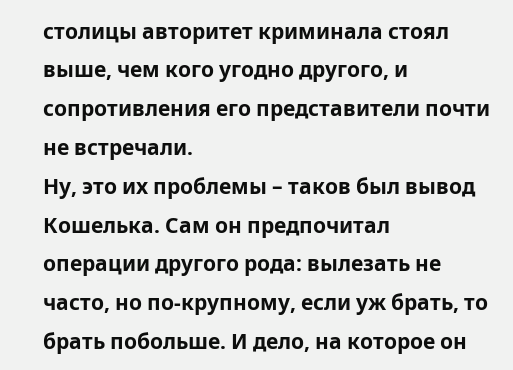столицы авторитет криминала стоял выше, чем кого угодно другого, и сопротивления его представители почти не встречали.
Ну, это их проблемы – таков был вывод Кошелька. Сам он предпочитал операции другого рода: вылезать не часто, но по-крупному, если уж брать, то брать побольше. И дело, на которое он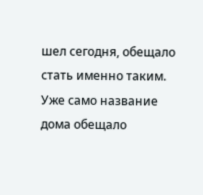шел сегодня, обещало стать именно таким.
Уже само название дома обещало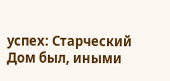успех: Старческий Дом был, иными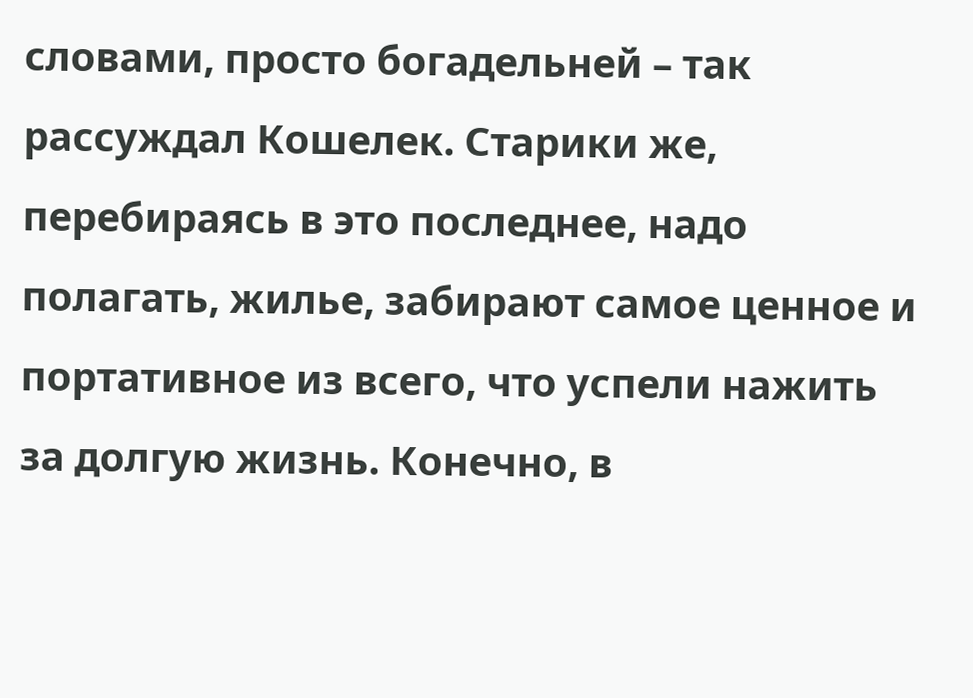словами, просто богадельней – так рассуждал Кошелек. Старики же, перебираясь в это последнее, надо полагать, жилье, забирают самое ценное и портативное из всего, что успели нажить за долгую жизнь. Конечно, в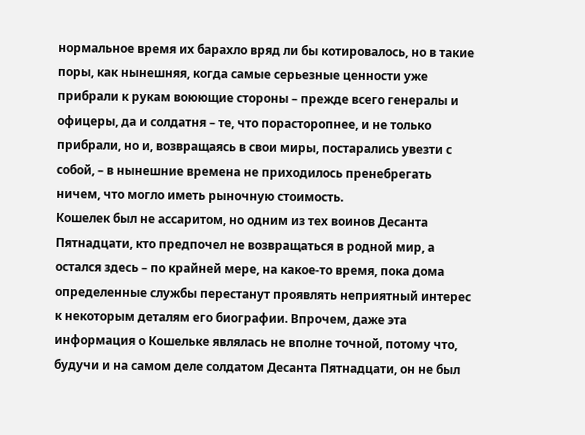нормальное время их барахло вряд ли бы котировалось, но в такие поры, как нынешняя, когда самые серьезные ценности уже прибрали к рукам воюющие стороны – прежде всего генералы и офицеры, да и солдатня – те, что порасторопнее, и не только прибрали, но и, возвращаясь в свои миры, постарались увезти с собой, – в нынешние времена не приходилось пренебрегать ничем, что могло иметь рыночную стоимость.
Кошелек был не ассаритом, но одним из тех воинов Десанта Пятнадцати, кто предпочел не возвращаться в родной мир, а остался здесь – по крайней мере, на какое-то время, пока дома определенные службы перестанут проявлять неприятный интерес к некоторым деталям его биографии. Впрочем, даже эта информация о Кошельке являлась не вполне точной, потому что, будучи и на самом деле солдатом Десанта Пятнадцати, он не был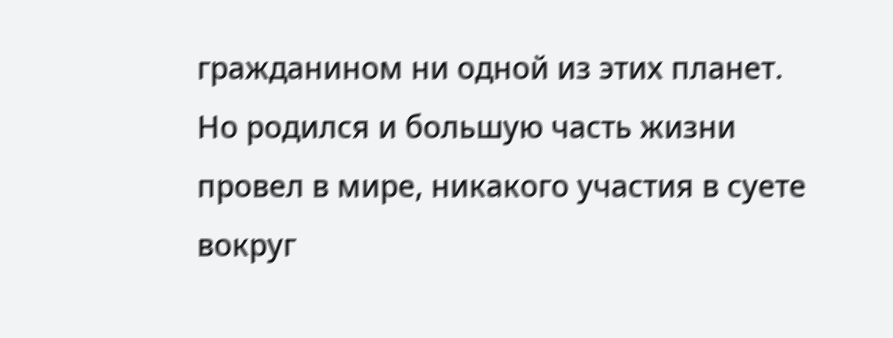гражданином ни одной из этих планет. Но родился и большую часть жизни провел в мире, никакого участия в суете вокруг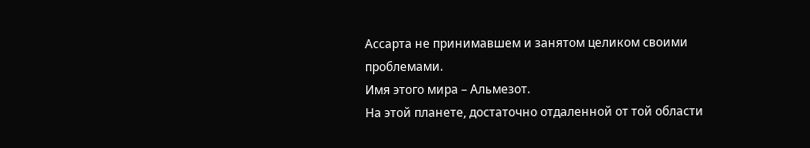Ассарта не принимавшем и занятом целиком своими проблемами.
Имя этого мира – Альмезот.
На этой планете, достаточно отдаленной от той области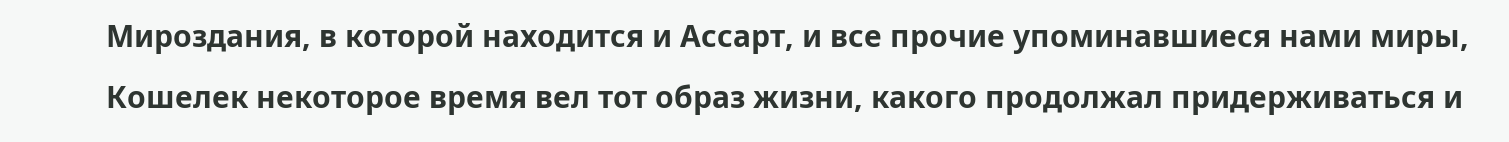Мироздания, в которой находится и Ассарт, и все прочие упоминавшиеся нами миры, Кошелек некоторое время вел тот образ жизни, какого продолжал придерживаться и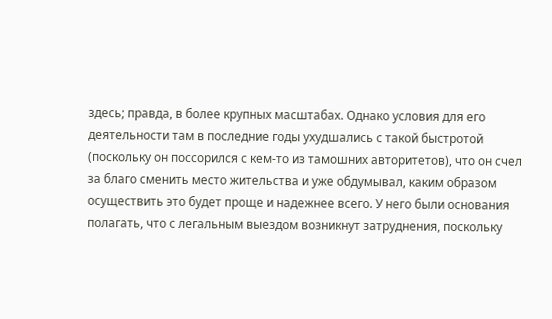здесь; правда, в более крупных масштабах. Однако условия для его деятельности там в последние годы ухудшались с такой быстротой (поскольку он поссорился с кем-то из тамошних авторитетов), что он счел за благо сменить место жительства и уже обдумывал, каким образом осуществить это будет проще и надежнее всего. У него были основания полагать, что с легальным выездом возникнут затруднения, поскольку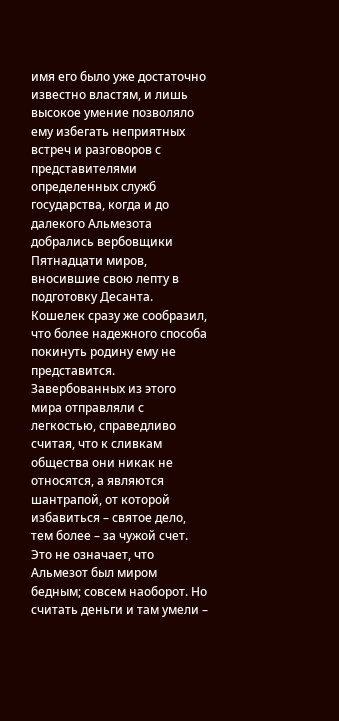имя его было уже достаточно известно властям, и лишь высокое умение позволяло ему избегать неприятных встреч и разговоров с представителями определенных служб государства, когда и до далекого Альмезота добрались вербовщики Пятнадцати миров, вносившие свою лепту в подготовку Десанта. Кошелек сразу же сообразил, что более надежного способа покинуть родину ему не представится. Завербованных из этого мира отправляли с легкостью, справедливо считая, что к сливкам общества они никак не относятся, а являются шантрапой, от которой избавиться – святое дело, тем более – за чужой счет. Это не означает, что Альмезот был миром бедным; совсем наоборот. Но считать деньги и там умели –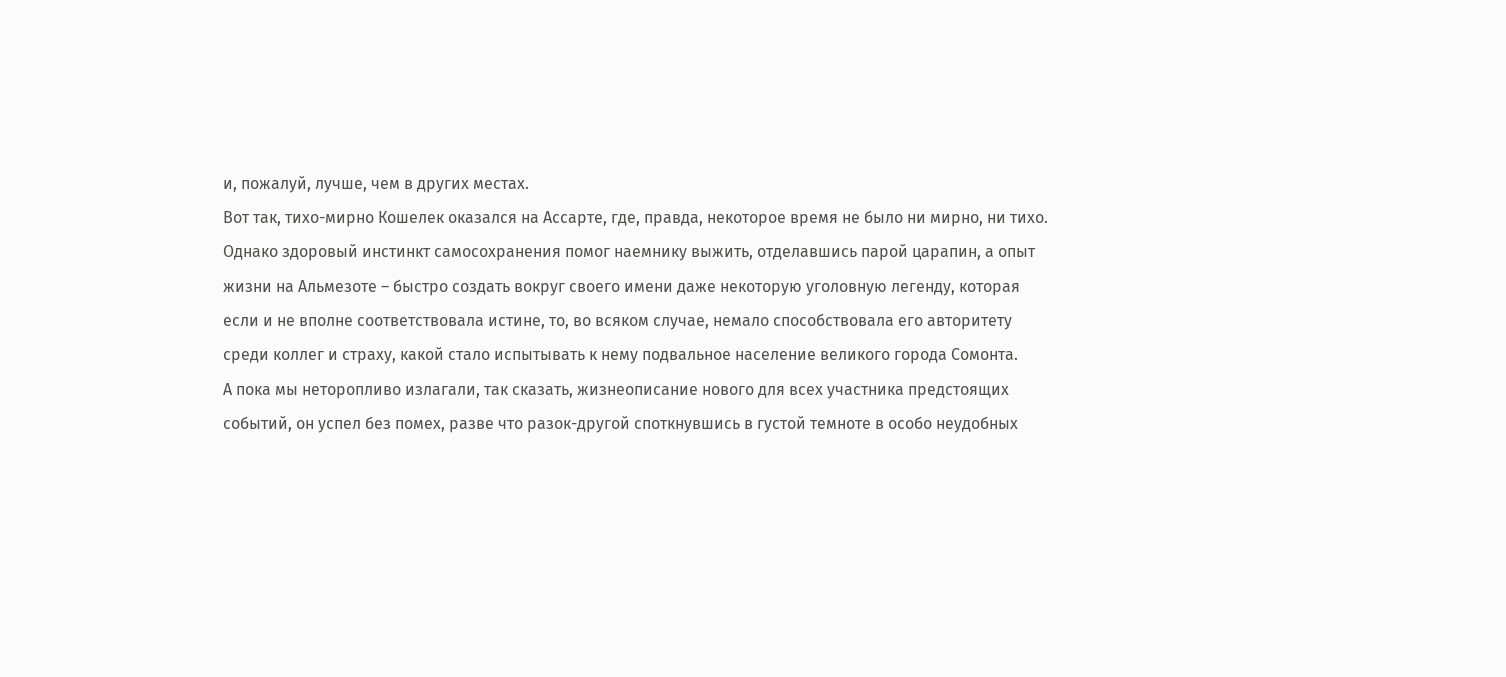и, пожалуй, лучше, чем в других местах.
Вот так, тихо-мирно Кошелек оказался на Ассарте, где, правда, некоторое время не было ни мирно, ни тихо. Однако здоровый инстинкт самосохранения помог наемнику выжить, отделавшись парой царапин, а опыт жизни на Альмезоте – быстро создать вокруг своего имени даже некоторую уголовную легенду, которая если и не вполне соответствовала истине, то, во всяком случае, немало способствовала его авторитету среди коллег и страху, какой стало испытывать к нему подвальное население великого города Сомонта.
А пока мы неторопливо излагали, так сказать, жизнеописание нового для всех участника предстоящих событий, он успел без помех, разве что разок-другой споткнувшись в густой темноте в особо неудобных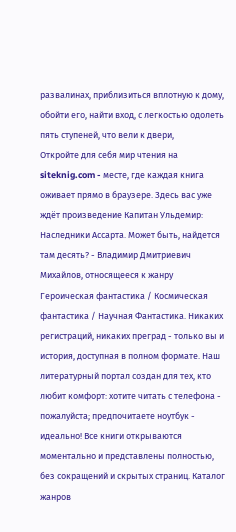развалинах, приблизиться вплотную к дому, обойти его, найти вход, с легкостью одолеть пять ступеней, что вели к двери,
Откройте для себя мир чтения на siteknig.com - месте, где каждая книга оживает прямо в браузере. Здесь вас уже ждёт произведение Капитан Ульдемир: Наследники Ассарта. Может быть, найдется там десять? - Владимир Дмитриевич Михайлов, относящееся к жанру Героическая фантастика / Космическая фантастика / Научная Фантастика. Никаких регистраций, никаких преград - только вы и история, доступная в полном формате. Наш литературный портал создан для тех, кто любит комфорт: хотите читать с телефона - пожалуйста; предпочитаете ноутбук - идеально! Все книги открываются моментально и представлены полностью, без сокращений и скрытых страниц. Каталог жанров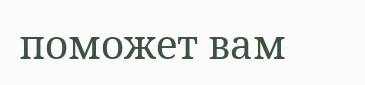поможет вам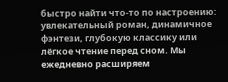быстро найти что-то по настроению: увлекательный роман, динамичное фэнтези, глубокую классику или лёгкое чтение перед сном. Мы ежедневно расширяем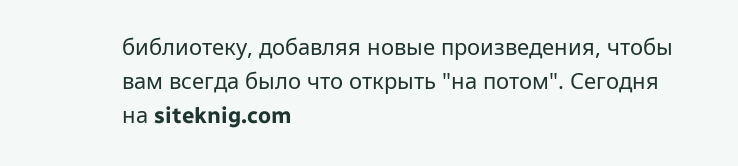библиотеку, добавляя новые произведения, чтобы вам всегда было что открыть "на потом". Сегодня на siteknig.com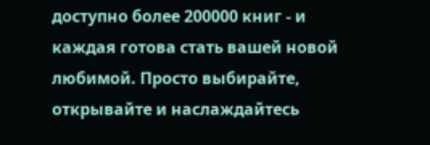доступно более 200000 книг - и каждая готова стать вашей новой любимой. Просто выбирайте, открывайте и наслаждайтесь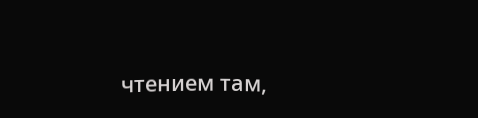чтением там,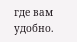где вам удобно.